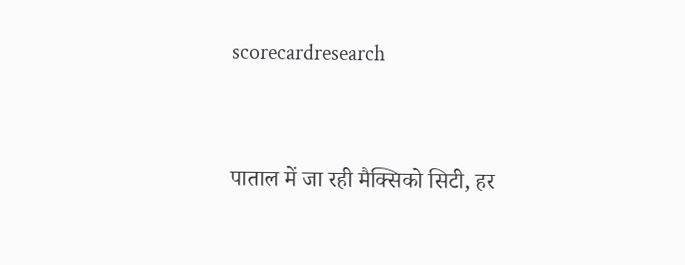scorecardresearch


पाताल में जा रही मैक्सिको सिटी, हर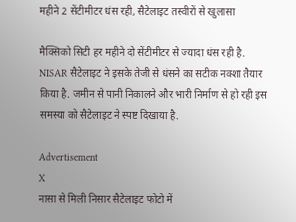महीने 2 सेंटीमीटर धंस रही, सैटेलाइट तस्वीरों से खुलासा

मैक्सिको सिटी हर महीने दो सेंटीमीटर से ज्यादा धंस रही है. NISAR सैटेलाइट ने इसके तेजी से धंसने का सटीक नक्शा तैयार किया है. जमीन से पानी निकालने और भारी निर्माण से हो रही इस समस्या को सैटेलाइट ने स्पष्ट दिखाया है.

Advertisement
X
नासा से मिली निसार सैटेलाइट फोटो में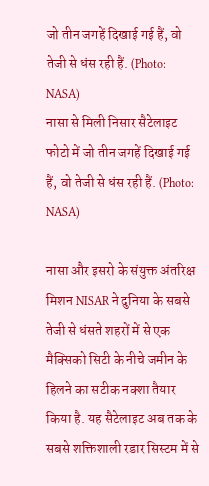जो तीन जगहें दिखाई गई हैं, वो तेजी से धंस रही हैं. (Photo: NASA)
नासा से मिली निसार सैटेलाइट फोटो में जो तीन जगहें दिखाई गई हैं, वो तेजी से धंस रही हैं. (Photo: NASA)

नासा और इसरो के संयुक्त अंतरिक्ष मिशन NISAR ने दुनिया के सबसे तेजी से धंसते शहरों में से एक मैक्सिको सिटी के नीचे जमीन के हिलने का सटीक नक्शा तैयार किया है. यह सैटेलाइट अब तक के सबसे शक्तिशाली रडार सिस्टम में से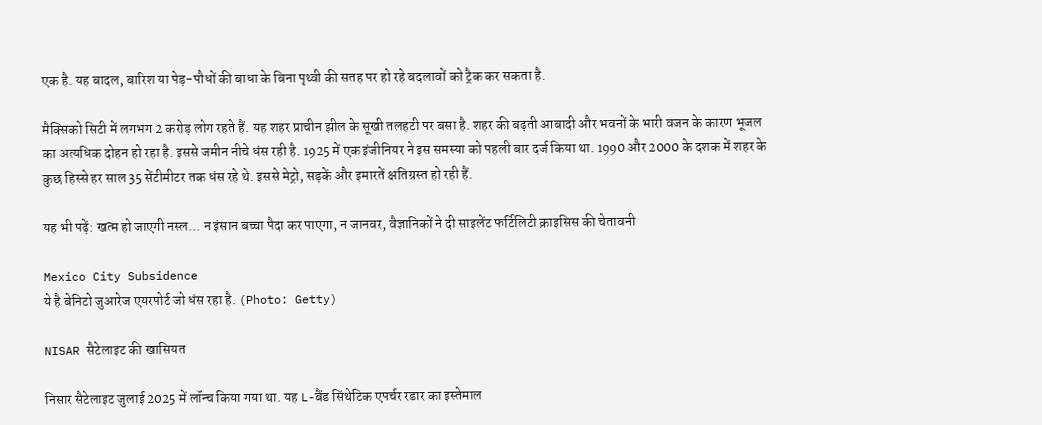एक है. यह बादल, बारिश या पेड़-पौधों की बाधा के बिना पृथ्वी की सतह पर हो रहे बदलावों को ट्रैक कर सकता है.

मैक्सिको सिटी में लगभग 2 करोड़ लोग रहते हैं. यह शहर प्राचीन झील के सूखी तलहटी पर बसा है. शहर की बढ़ती आबादी और भवनों के भारी वजन के कारण भूजल का अत्यधिक दोहन हो रहा है. इससे जमीन नीचे धंस रही है. 1925 में एक इंजीनियर ने इस समस्या को पहली बार दर्ज किया था. 1990 और 2000 के दशक में शहर के कुछ हिस्से हर साल 35 सेंटीमीटर तक धंस रहे थे. इससे मेट्रो, सड़कें और इमारतें क्षतिग्रस्त हो रही हैं.

यह भी पढ़ें: खत्म हो जाएगी नस्ल... न इंसान बच्चा पैदा कर पाएगा, न जानवर, वैज्ञानिकों ने दी साइलेंट फर्टिलिटी क्राइसिस की चेतावनी

Mexico City Subsidence
ये है बेनिटो जुआरेज एयरपोर्ट जो धंस रहा है. (Photo: Getty)

NISAR सैटेलाइट की खासियत

निसार सैटेलाइट जुलाई 2025 में लॉन्च किया गया था. यह L-बैंड सिंथेटिक एपर्चर रडार का इस्तेमाल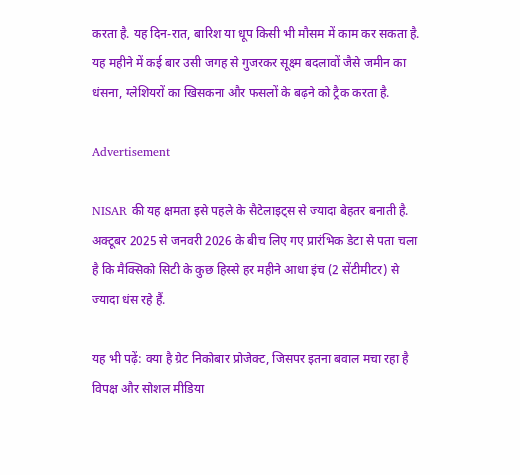करता है. यह दिन-रात, बारिश या धूप किसी भी मौसम में काम कर सकता है. यह महीने में कई बार उसी जगह से गुजरकर सूक्ष्म बदलावों जैसे जमीन का धंसना, ग्लेशियरों का खिसकना और फसलों के बढ़ने को ट्रैक करता है.

Advertisement

NISAR की यह क्षमता इसे पहले के सैटेलाइट्स से ज्यादा बेहतर बनाती है. अक्टूबर 2025 से जनवरी 2026 के बीच लिए गए प्रारंभिक डेटा से पता चला है कि मैक्सिको सिटी के कुछ हिस्से हर महीने आधा इंच (2 सेंटीमीटर) से ज्यादा धंस रहे हैं.

यह भी पढ़ें: क्या है ग्रेट निकोबार प्रोजेक्ट, जिसपर इतना बवाल मचा रहा है विपक्ष और सोशल मीडिया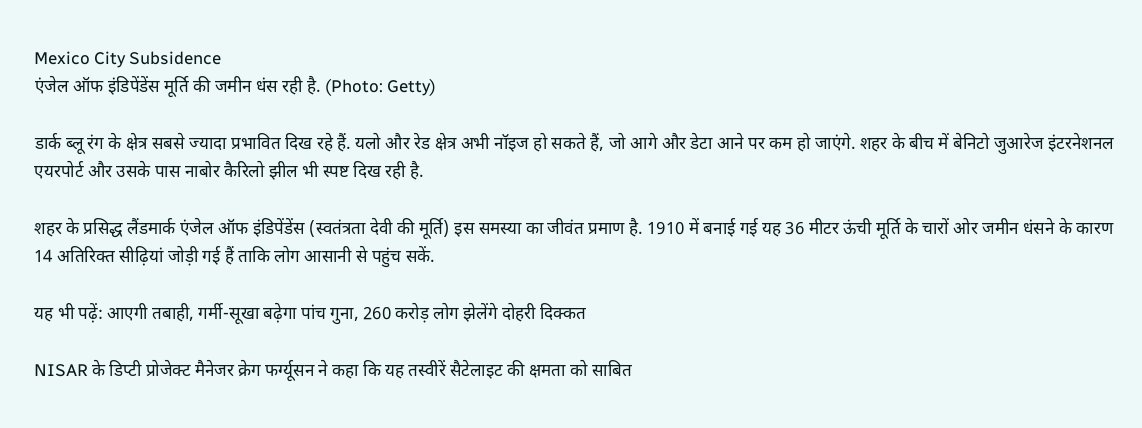Mexico City Subsidence
एंजेल ऑफ इंडिपेंडेंस मूर्ति की जमीन धंस रही है. (Photo: Getty)

डार्क ब्लू रंग के क्षेत्र सबसे ज्यादा प्रभावित दिख रहे हैं. यलो और रेड क्षेत्र अभी नॉइज हो सकते हैं, जो आगे और डेटा आने पर कम हो जाएंगे. शहर के बीच में बेनिटो जुआरेज इंटरनेशनल एयरपोर्ट और उसके पास नाबोर कैरिलो झील भी स्पष्ट दिख रही है.

शहर के प्रसिद्ध लैंडमार्क एंजेल ऑफ इंडिपेंडेंस (स्वतंत्रता देवी की मूर्ति) इस समस्या का जीवंत प्रमाण है. 1910 में बनाई गई यह 36 मीटर ऊंची मूर्ति के चारों ओर जमीन धंसने के कारण 14 अतिरिक्त सीढ़ियां जोड़ी गई हैं ताकि लोग आसानी से पहुंच सकें.

यह भी पढ़ें: आएगी तबाही, गर्मी-सूखा बढ़ेगा पांच गुना, 260 करोड़ लोग झेलेंगे दोहरी दिक्कत

NISAR के डिप्टी प्रोजेक्ट मैनेजर क्रेग फर्ग्यूसन ने कहा कि यह तस्वीरें सैटेलाइट की क्षमता को साबित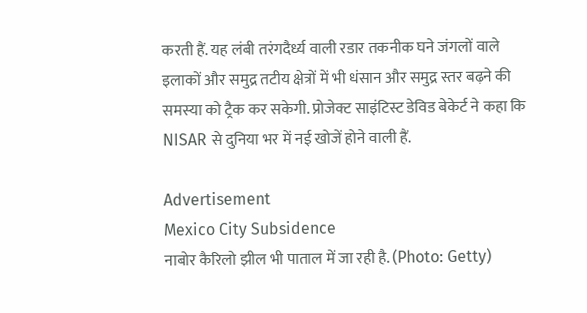करती हैं. यह लंबी तरंगदैर्ध्य वाली रडार तकनीक घने जंगलों वाले इलाकों और समुद्र तटीय क्षेत्रों में भी धंसान और समुद्र स्तर बढ़ने की समस्या को ट्रैक कर सकेगी. प्रोजेक्ट साइंटिस्ट डेविड बेकेर्ट ने कहा कि NISAR से दुनिया भर में नई खोजें होने वाली हैं.

Advertisement
Mexico City Subsidence
नाबोर कैरिलो झील भी पाताल में जा रही है. (Photo: Getty)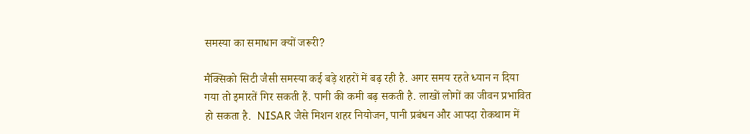समस्या का समाधान क्यों जरूरी?

मैक्सिको सिटी जैसी समस्या कई बड़े शहरों में बढ़ रही है. अगर समय रहते ध्यान न दिया गया तो इमारतें गिर सकती हैं. पानी की कमी बढ़ सकती है. लाखों लोगों का जीवन प्रभावित हो सकता है.  NISAR जैसे मिशन शहर नियोजन, पानी प्रबंधन और आपदा रोकथाम में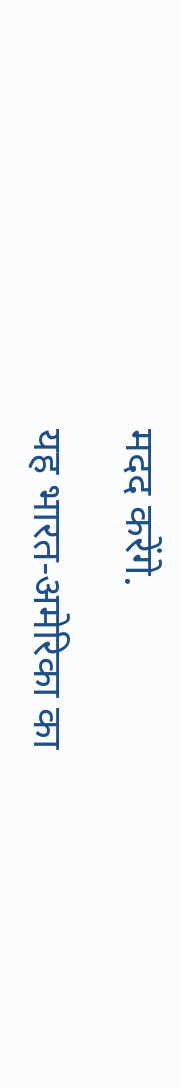मदद करेंगे.

यह भारत-अमेरिका का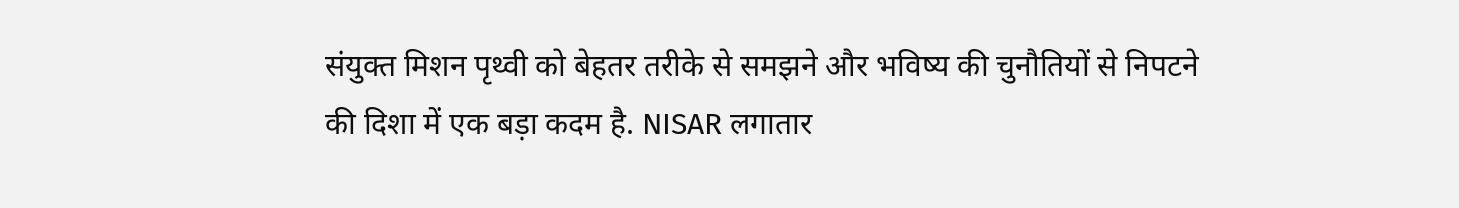संयुक्त मिशन पृथ्वी को बेहतर तरीके से समझने और भविष्य की चुनौतियों से निपटने की दिशा में एक बड़ा कदम है. NISAR लगातार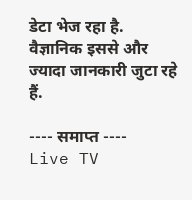डेटा भेज रहा है. वैज्ञानिक इससे और ज्यादा जानकारी जुटा रहे हैं.

---- समाप्त ----
Live TV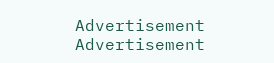Advertisement
Advertisement